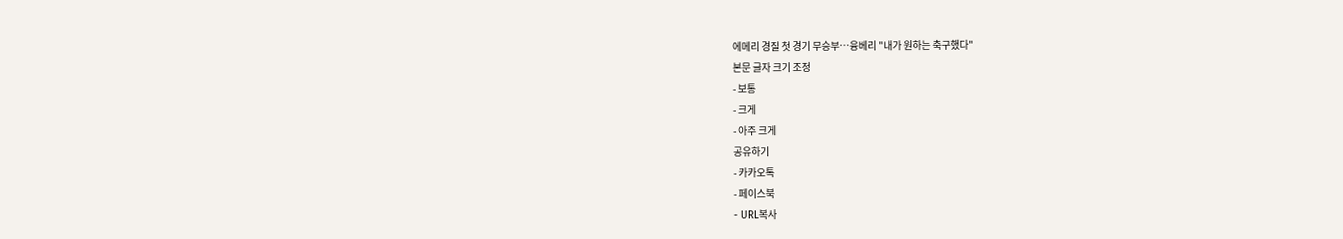에메리 경질 첫 경기 무승부…융베리 "내가 원하는 축구했다"
본문 글자 크기 조정
- 보통
- 크게
- 아주 크게
공유하기
- 카카오톡
- 페이스북
- URL복사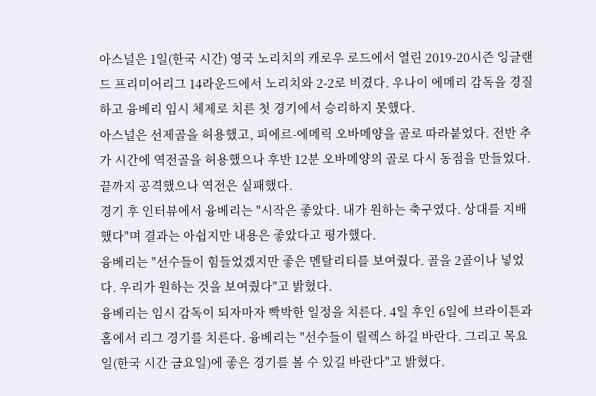아스널은 1일(한국 시간) 영국 노리치의 캐로우 로드에서 열린 2019-20시즌 잉글랜드 프리미어리그 14라운드에서 노리치와 2-2로 비겼다. 우나이 에메리 감독을 경질하고 융베리 임시 체제로 치른 첫 경기에서 승리하지 못했다.
아스널은 선제골을 허용했고, 피에르-에메릭 오바메양을 골로 따라붙었다. 전반 추가 시간에 역전골을 허용했으나 후반 12분 오바메양의 골로 다시 동점을 만들었다. 끝까지 공격했으나 역전은 실패했다.
경기 후 인터뷰에서 융베리는 "시작은 좋았다. 내가 원하는 축구였다. 상대를 지배했다"며 결과는 아쉽지만 내용은 좋았다고 평가했다.
융베리는 "선수들이 힘들었겠지만 좋은 멘탈리티를 보여줬다. 골을 2골이나 넣었다. 우리가 원하는 것을 보여줬다"고 밝혔다.
융베리는 임시 감독이 되자마자 빡박한 일정을 치른다. 4일 후인 6일에 브라이튼과 홈에서 리그 경기를 치른다. 융베리는 "선수들이 릴렉스 하길 바란다. 그리고 목요일(한국 시간 금요일)에 좋은 경기를 볼 수 있길 바란다"고 밝혔다.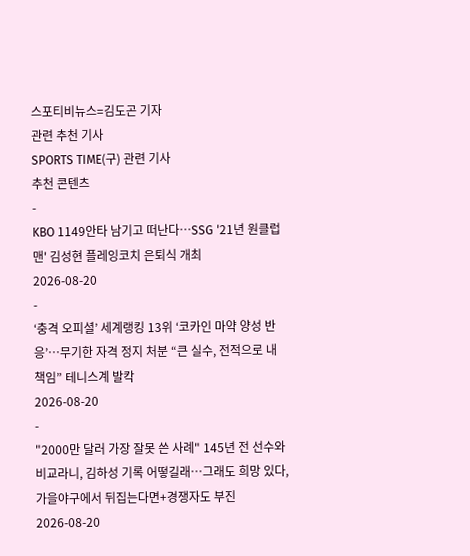스포티비뉴스=김도곤 기자
관련 추천 기사
SPORTS TIME(구) 관련 기사
추천 콘텐츠
-
KBO 1149안타 남기고 떠난다…SSG '21년 원클럽맨' 김성현 플레잉코치 은퇴식 개최
2026-08-20
-
‘충격 오피셜’ 세계랭킹 13위 ‘코카인 마약 양성 반응’…무기한 자격 정지 처분 “큰 실수, 전적으로 내 책임” 테니스계 발칵
2026-08-20
-
"2000만 달러 가장 잘못 쓴 사례" 145년 전 선수와 비교라니, 김하성 기록 어떻길래…그래도 희망 있다, 가을야구에서 뒤집는다면+경쟁자도 부진
2026-08-20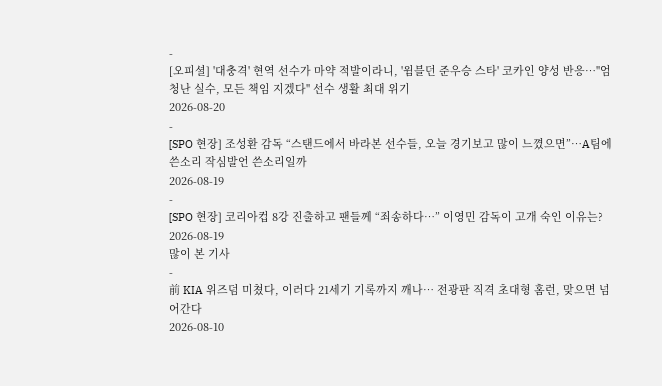-
[오피셜] '대충격' 현역 선수가 마약 적발이라니, '윔블던 준우승 스타' 코카인 양성 반응…"엄청난 실수, 모든 책임 지겠다" 선수 생활 최대 위기
2026-08-20
-
[SPO 현장] 조성환 감독 “스탠드에서 바라본 선수들, 오늘 경기보고 많이 느꼈으면”…A팀에 쓴소리 작심발언 쓴소리일까
2026-08-19
-
[SPO 현장] 코리아컵 8강 진출하고 팬들께 “죄송하다…” 이영민 감독이 고개 숙인 이유는?
2026-08-19
많이 본 기사
-
前 KIA 위즈덤 미쳤다, 이러다 21세기 기록까지 깨나… 전광판 직격 초대형 홈런, 맞으면 넘어간다
2026-08-10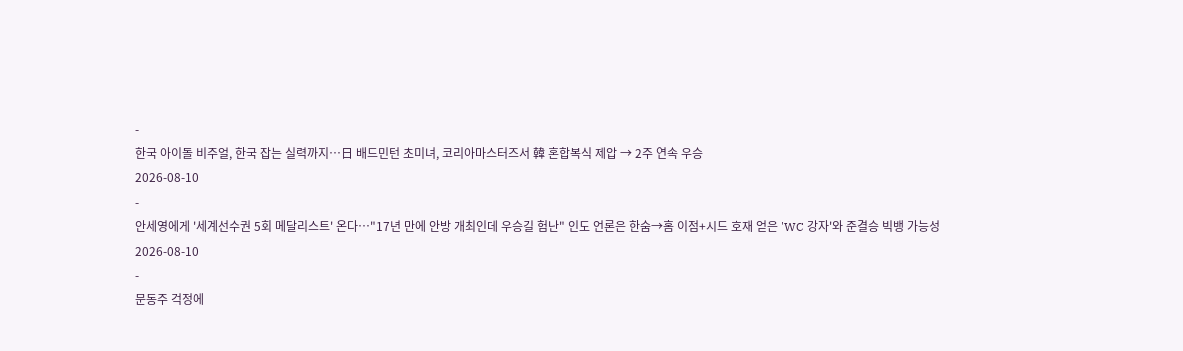-
한국 아이돌 비주얼, 한국 잡는 실력까지…日 배드민턴 초미녀, 코리아마스터즈서 韓 혼합복식 제압 → 2주 연속 우승
2026-08-10
-
안세영에게 '세계선수권 5회 메달리스트' 온다…"17년 만에 안방 개최인데 우승길 험난" 인도 언론은 한숨→홈 이점+시드 호재 얻은 'WC 강자'와 준결승 빅뱅 가능성
2026-08-10
-
문동주 걱정에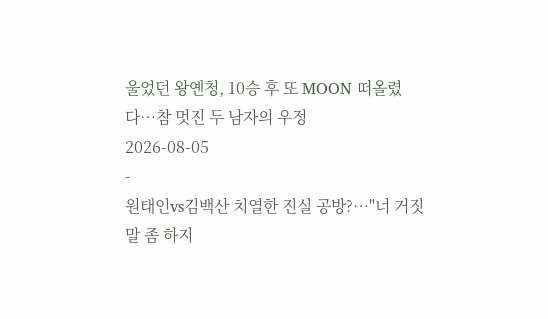울었던 왕옌청, 10승 후 또 MOON 떠올렸다…참 멋진 두 남자의 우정
2026-08-05
-
원태인vs김백산 치열한 진실 공방?…"너 거짓말 좀 하지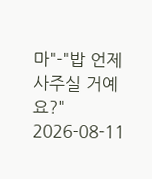마"-"밥 언제 사주실 거예요?"
2026-08-11